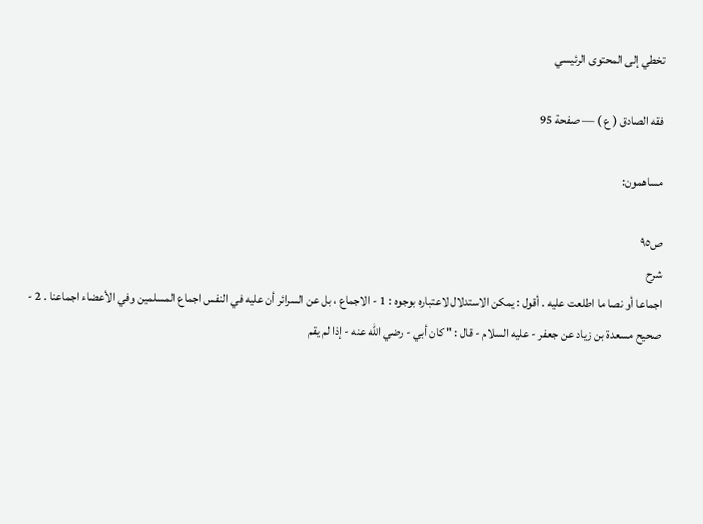تخطي إلى المحتوى الرئيسي

فقه الصادق ( ع ) — صفحة 95

مساهمون:

ص٩٥
شرح
اجماعا أو نصا ما اطلعت عليه . أقول : يمكن الاستدلال لاعتباره بوجوه : 1 - الاجماع ، بل عن السرائر أن عليه في النفس اجماع المسلمين وفي الأعضاء اجماعنا . 2 - صحيح مسعدة بن زياد عن جعفر - عليه السلام - قال : " كان أبي - رضي الله عنه - إذا لم يقم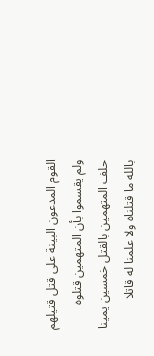القوم المدعون البينة على قتل قتيلهم ولم يقسموا بأن المتهمين قتلوه حلف المتهمين بالقتل خمسين يمينا بالله ما قتلناه ولا علمنا له قاتلا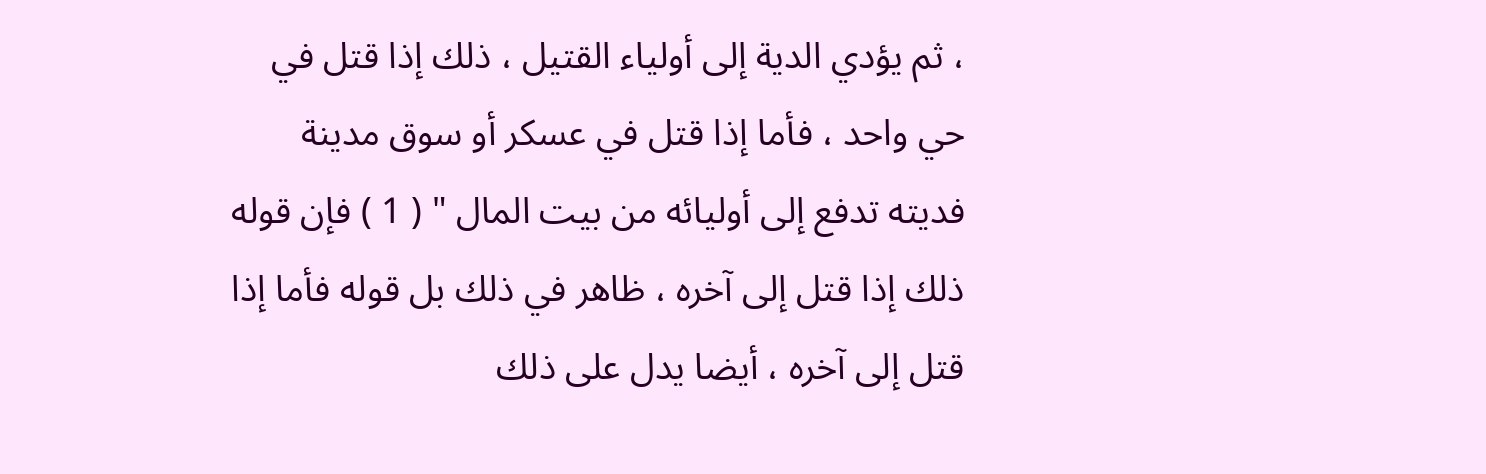، ثم يؤدي الدية إلى أولياء القتيل ، ذلك إذا قتل في حي واحد ، فأما إذا قتل في عسكر أو سوق مدينة فديته تدفع إلى أوليائه من بيت المال " ( 1 ) فإن قوله ذلك إذا قتل إلى آخره ، ظاهر في ذلك بل قوله فأما إذا قتل إلى آخره ، أيضا يدل على ذلك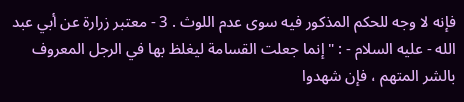فإنه لا وجه للحكم المذكور فيه سوى عدم اللوث . 3 - معتبر زرارة عن أبي عبد الله - عليه السلام - : " إنما جعلت القسامة ليغلظ بها في الرجل المعروف بالشر المتهم ، فإن شهدوا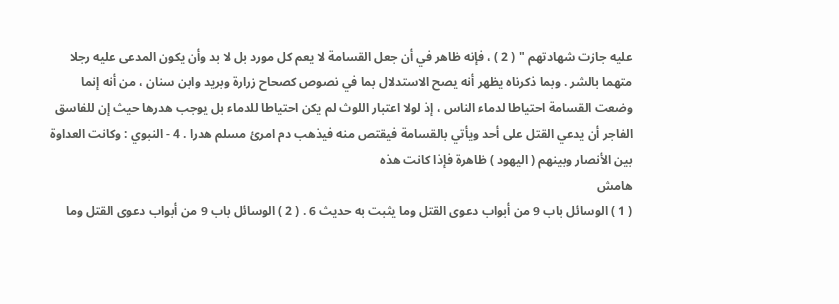عليه جازت شهادتهم " ( 2 ) ، فإنه ظاهر في أن جعل القسامة لا يعم كل مورد بل لا بد وأن يكون المدعى عليه رجلا متهما بالشر . وبما ذكرناه يظهر أنه يصح الاستدلال بما في نصوص كصحاح زرارة وبريد وابن سنان ، من أنه إنما وضعت القسامة احتياطا لدماء الناس ، إذ لولا اعتبار اللوث لم يكن احتياطا للدماء بل يوجب هدرها حيث إن للفاسق الفاجر أن يدعي القتل على أحد ويأتي بالقسامة فيقتص منه فيذهب دم امرئ مسلم هدرا . 4 - النبوي : وكانت العداوة بين الأنصار وبينهم ( اليهود ) ظاهرة فإذا كانت هذه
هامش
( 1 ) الوسائل باب 9 من أبواب دعوى القتل وما يثبت به حديث 6 . ( 2 ) الوسائل باب 9 من أبواب دعوى القتل وما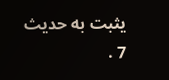يثبت به حديث 7 .